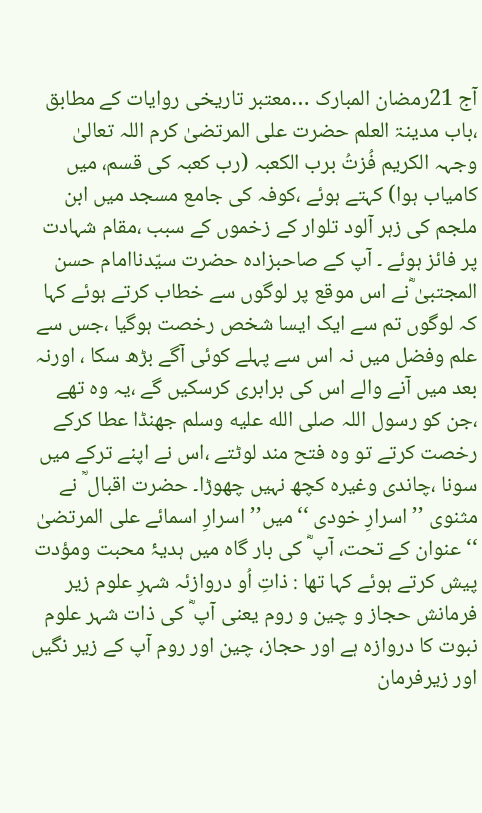آج 21رمضان المبارک …معتبر تاریخی روایات کے مطابق ،باب مدینۃ العلم حضرت علی المرتضیٰ کرم اللہ تعالیٰ وجہہ الکریم فُزتُ برب الکعبہ (رب کعبہ کی قسم، میں کامیاب ہوا) کہتے ہوئے ،کوفہ کی جامع مسجد میں ابن ملجم کی زہر آلود تلوار کے زخموں کے سبب ،مقام شہادت پر فائز ہوئے ۔ آپ کے صاحبزادہ حضرت سیّدناامام حسن المجتبیٰ ؓنے اس موقع پر لوگوں سے خطاب کرتے ہوئے کہا کہ لوگوں تم سے ایک ایسا شخص رخصت ہوگیا ،جس سے علم وفضل میں نہ اس سے پہلے کوئی آگے بڑھ سکا ، اورنہ بعد میں آنے والے اس کی برابری کرسکیں گے ،یہ وہ تھے ،جن کو رسول اللہ صلى الله عليه وسلم جھنڈا عطا کرکے رخصت کرتے تو وہ فتح مند لوٹتے ،اس نے اپنے ترکے میں سونا ،چاندی وغیرہ کچھ نہیں چھوڑا۔ حضرت اقبال ؒ نے مثنوی ’’ اسرارِ خودی ‘‘میں’’ اسرارِ اسمائے علی المرتضیٰ ‘‘ عنوان کے تحت، آپ ؓ کی بار گاہ میں ہدیۂ محبت ومؤدت پیش کرتے ہوئے کہا تھا : ذاتِ اُو دروازئہ شہرِ علوم زیر فرمانش حجاز و چین و روم یعنی آپ ؓ کی ذات شہر علوم نبوت کا دروازہ ہے اور حجاز، چین اور روم آپ کے زیر نگیں اور زیرفرمان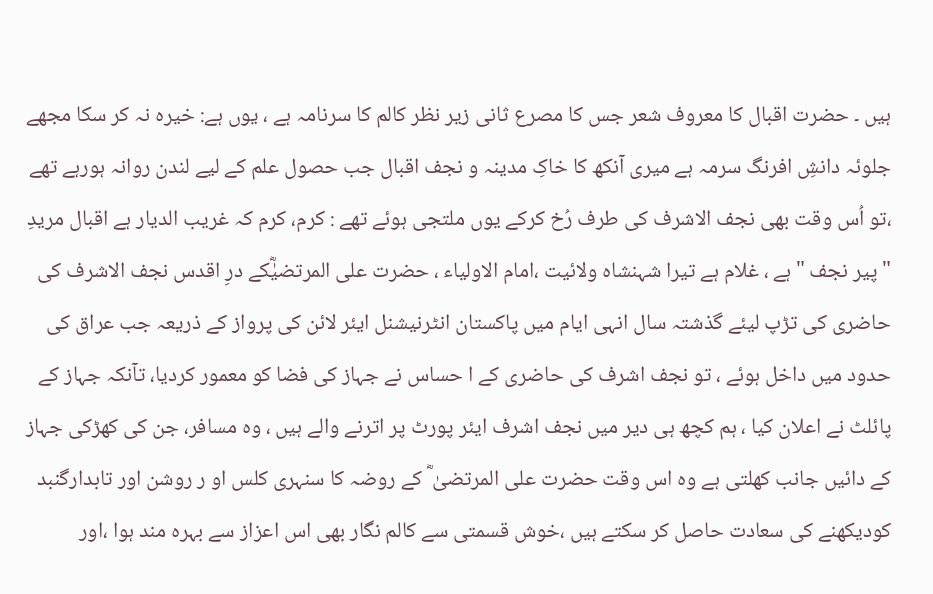ہیں ۔ حضرت اقبال کا معروف شعر جس کا مصرع ثانی زیر نظر کالم کا سرنامہ ہے ، یوں ہے: خیرہ نہ کر سکا مجھے جلوئہ دانشِ افرنگ سرمہ ہے میری آنکھ کا خاکِ مدینہ و نجف اقبال جب حصول علم کے لیے لندن روانہ ہورہے تھے ،تو اُس وقت بھی نجف الاشرف کی طرف رُخ کرکے یوں ملتجی ہوئے تھے : کرم، کرم کہ غریب الدیار ہے اقبال مریدِ "پیر نجف "ہے ، غلام ہے تیرا شہنشاہ ولائیت ،امام الاولیاء ، حضرت علی المرتضیٰؓکے درِ اقدس نجف الاشرف کی حاضری کی تڑپ لیئے گذشتہ سال انہی ایام میں پاکستان انٹرنیشنل ایئر لائن کی پرواز کے ذریعہ جب عراق کی حدود میں داخل ہوئے ، تو نجف اشرف کی حاضری کے ا حساس نے جہاز کی فضا کو معمور کردیا، تآنکہ جہاز کے پائلٹ نے اعلان کیا ، ہم کچھ ہی دیر میں نجف اشرف ایئر پورٹ پر اترنے والے ہیں ، وہ مسافر، جن کی کھڑکی جہاز کے دائیں جانب کھلتی ہے وہ اس وقت حضرت علی المرتضیٰ ؓ کے روضہ کا سنہری کلس او ر روشن اور تابدارگنبد کودیکھنے کی سعادت حاصل کر سکتے ہیں ،خوش قسمتی سے کالم نگار بھی اس اعزاز سے بہرہ مند ہوا ،اور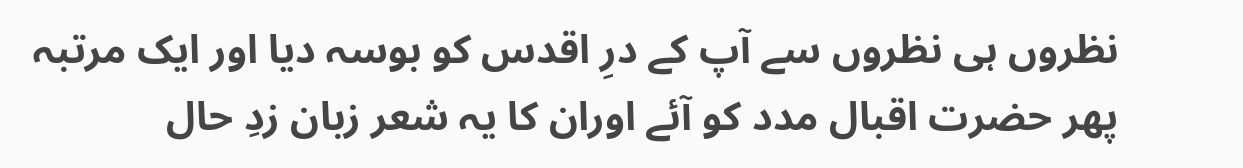نظروں ہی نظروں سے آپ کے درِ اقدس کو بوسہ دیا اور ایک مرتبہ پھر حضرت اقبال مدد کو آئے اوران کا یہ شعر زبان زدِ حال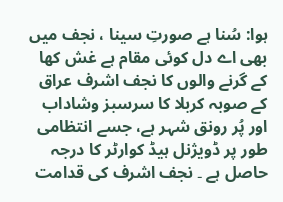ہوا: سُنا ہے صورتِ سینا ، نجف میں بھی اے دل کوئی مقام ہے غش کھا کے گرنے والوں کا نجف اشرف عراق کے صوبہ کربلا کا سرسبز وشاداب اور پُر رونق شہر ہے، جسے انتظامی طور پر ڈویژنل ہیڈ کوارٹر کا درجہ حاصل ہے ۔ نجف اشرف کی قدامت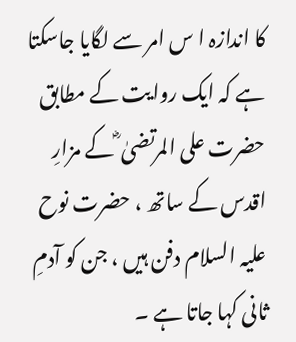کا اندازہ ا س امر سے لگایا جاسکتا ہے کہ ایک روایت کے مطابق حضرت علی المرتضیٰ ؓ کے مزارِ اقدس کے ساتھ ، حضرت نوح علیہ السلام دفن ہیں ، جن کو آدمِ ثانی کہا جاتا ہے ۔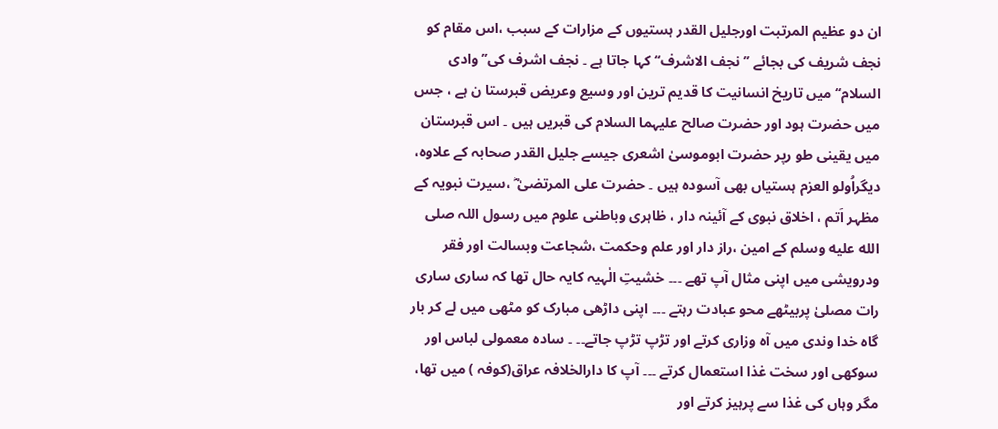ان دو عظیم المرتبت اورجلیل القدر ہستیوں کے مزارات کے سبب ،اس مقام کو نجف شریف کی بجائے ’’نجف الاشرف‘‘ کہا جاتا ہے ۔ نجف اشرف کی’’ وادی السلام‘‘ میں تاریخ انسانیت کا قدیم ترین اور وسیع وعریض قبرستا ن ہے ، جس میں حضرت ہود اور حضرت صالح علیہما السلام کی قبریں ہیں ۔ اس قبرستان میں یقینی طو رپر حضرت ابوموسیٰ اشعری جیسے جلیل القدر صحابہ کے علاوہ، دیگراُولو العزم ہستیاں بھی آسودہ ہیں ۔ حضرت علی المرتضیٰ ؓ ،سیرت نبویہ کے مظہر اَتم ، اخلاق نبوی کے آئینہ دار ، ظاہری وباطنی علوم میں رسول اللہ صلى الله عليه وسلم کے امین ،راز دار اور علم وحکمت ،شجاعت وبسالت اور فقر ودرویشی میں اپنی مثال آپ تھے ۔۔۔ خشیتِ الٰہیہ کایہ حال تھا کہ ساری ساری رات مصلیٰ پربیٹھے محو عبادت رہتے ۔۔۔ اپنی داڑھی مبارک کو مٹھی میں لے کر بار گاہ خدا وندی میں آہ وزاری کرتے اور تڑپ تڑپ جاتے۔۔ ۔ سادہ معمولی لباس اور سوکھی اور سخت غذا استعمال کرتے ۔۔۔ آپ کا دارالخلافہ عراق(کوفہ ) میں تھا، مگر وہاں کی غذا سے پرہیز کرتے اور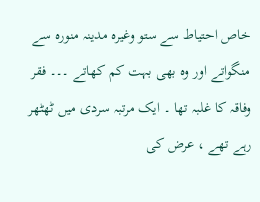خاص احتیاط سے ستو وغیرہ مدینہ منورہ سے منگواتے اور وہ بھی بہت کم کھاتے ۔۔۔ فقر وفاقہ کا غلبہ تھا ۔ ایک مرتبہ سردی میں ٹھٹھر رہے تھے ، عرض کی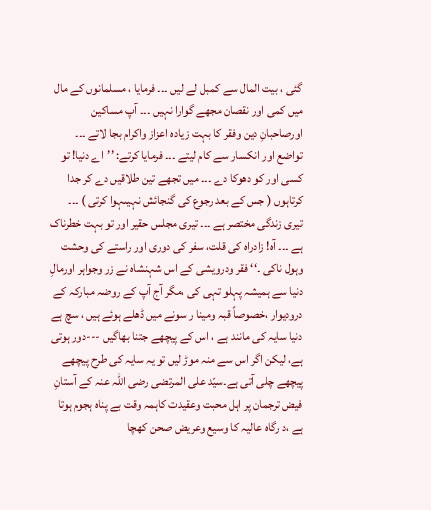گئی ، بیت المال سے کمبل لے لیں ۔۔۔ فرمایا ، مسلمانوں کے مال میں کمی اور نقصان مجھے گوارا نہیں ۔۔۔ آپ مساکین اورصاحبانِ دین وفقر کا بہت زیادہ اعزاز واکرام بجا لاتے ۔۔۔ تواضع اور انکسار سے کام لیتے ۔۔۔ فرمایا کرتے: ’’اے دنیا! تو کسی اور کو دھوکا دے ۔۔۔ میں تجھے تین طلاقیں دے کر جدا کرتاہوں ( جس کے بعد رجوع کی گنجائش نہیںہوا کرتی ) ۔۔۔ تیری زندگی مختصر ہے ۔۔۔ تیری مجلس حقیر اور تو بہت خطرناک ہے ۔۔۔ آہ! زادراہ کی قلت، سفر کی دوری اور راستے کی وحشت وہول ناکی ۔‘‘ فقر ودرویشی کے اس شہنشاہ نے زر وجواہر اورمالِ دنیا سے ہمیشہ پہلو تہی کی ،مگر آج آپ کے روضہ مبارکہ کے درودیوار ،خصوصاً قبہ ومینا ر سونے میں ڈھلے ہوئے ہیں ، سچ ہے دنیا سایہ کی مانند ہے ، اس کے پیچھے جتنا بھاگیں ---دور ہوتی ہے، لیکن اگر اس سے منہ موڑ لیں تو یہ سایہ کی طرح پیچھے پیچھے چلی آتی ہے۔سیّد علی المرتضی رضی اللہ عنہ کے آستانِ فیض ترجمان پر اہل محبت وعقیدت کاہمہ وقت بے پناہ ہجوم ہوتا ہے ،د رگاہ عالیہ کا وسیع وعریض صحن کھچا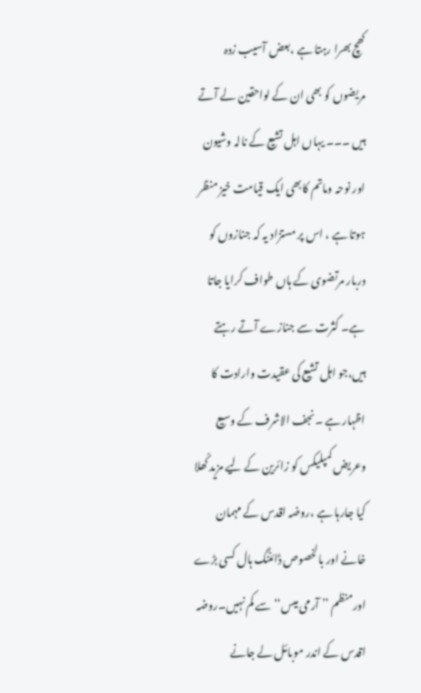کھچ بھرا رہتا ہے ،بعض آسیب زدہ مریضوں کو بھی ان کے لواحقین لے آتے ہیں ۔۔۔ یہاں اہل تشیع کے نالہ وشیون اور نوحہ وماتم کابھی ایک قیامت خیز منظر ہوتا ہے ، اس پر مستزاد یہ کہ جنازوں کو دربار مرتضوی کے ہاں طواف کرایا جاتا ہے۔ کثرت سے جنازے آتے رہتے ہیں،جو اہل تشیع کی عقیدت وارادت کا اظہار ہے ۔نجف الاشرف کے وسیع وعریض کمپلیکس کو زائرین کے لیے مزید کُھلا کیا جارہا ہے ،روضہ اقدس کے مہمان خانے اور بالخصوص ڈائننگ ہال کسی بڑے اورمنظم ’’ آرمی میس‘‘ سے کم نہیں۔روضہ اقدس کے اندر موبائل لے جانے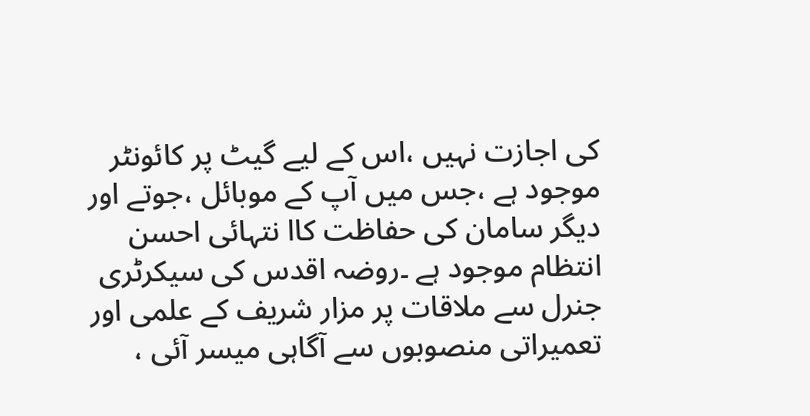کی اجازت نہیں ،اس کے لیے گیٹ پر کائونٹر موجود ہے ،جس میں آپ کے موبائل ،جوتے اور دیگر سامان کی حفاظت کاا نتہائی احسن انتظام موجود ہے ۔روضہ اقدس کی سیکرٹری جنرل سے ملاقات پر مزار شریف کے علمی اور تعمیراتی منصوبوں سے آگاہی میسر آئی ،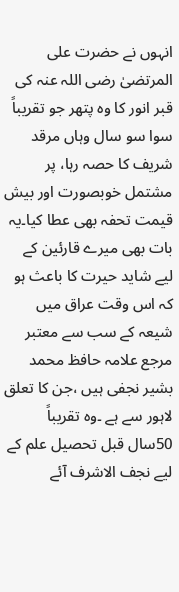انہوں نے حضرت علی المرتضیٰ رضی اللہ عنہ کی قبر انور کا وہ پتھر جو تقریباً سوا سو سال وہاں مرقد شریف کا حصہ رہا، پر مشتمل خوبصورت اور بیش قیمت تحفہ بھی عطا کیا۔یہ بات بھی میرے قارئین کے لیے شاید حیرت کا باعث ہو کہ اس وقت عراق میں شیعہ کے سب سے معتبر مرجع علامہ حافظ محمد بشیر نجفی ہیں ،جن کا تعلق لاہور سے ہے ۔وہ تقریباً 50سال قبل تحصیل علم کے لیے نجف الاشرف آئے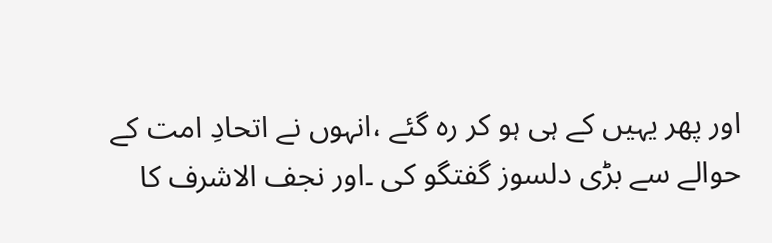اور پھر یہیں کے ہی ہو کر رہ گئے ،انہوں نے اتحادِ امت کے حوالے سے بڑی دلسوز گفتگو کی ۔اور نجف الاشرف کا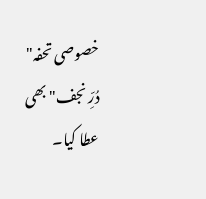خصوصی تحفہ" دُرِّ نجف" بھی عطا کیا۔